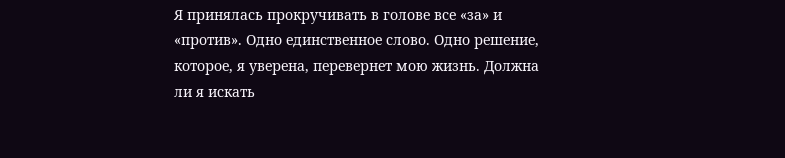Я принялась прокручивать в голове все «за» и «против». Одно единственное слово. Одно решение, которое, я уверена, перевернет мою жизнь. Должна ли я искать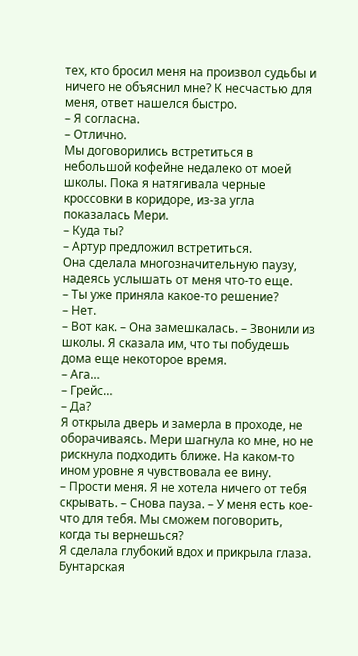тех, кто бросил меня на произвол судьбы и ничего не объяснил мне? К несчастью для меня, ответ нашелся быстро.
– Я согласна.
– Отлично.
Мы договорились встретиться в небольшой кофейне недалеко от моей школы. Пока я натягивала черные кроссовки в коридоре, из-за угла показалась Мери.
– Куда ты?
– Артур предложил встретиться.
Она сделала многозначительную паузу, надеясь услышать от меня что-то еще.
– Ты уже приняла какое-то решение?
– Нет.
– Вот как. – Она замешкалась. – Звонили из школы. Я сказала им, что ты побудешь дома еще некоторое время.
– Ага…
– Грейс…
– Да?
Я открыла дверь и замерла в проходе, не оборачиваясь. Мери шагнула ко мне, но не рискнула подходить ближе. На каком-то ином уровне я чувствовала ее вину.
– Прости меня. Я не хотела ничего от тебя скрывать. – Снова пауза. – У меня есть кое-что для тебя. Мы сможем поговорить, когда ты вернешься?
Я сделала глубокий вдох и прикрыла глаза. Бунтарская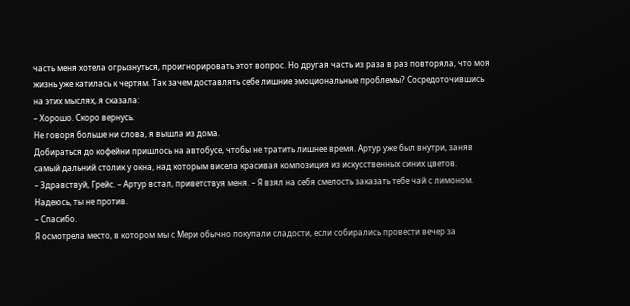часть меня хотела огрызнуться, проигнорировать этот вопрос. Но другая часть из раза в раз повторяла, что моя жизнь уже катилась к чертям. Так зачем доставлять себе лишние эмоциональные проблемы? Сосредоточившись на этих мыслях, я сказала:
– Хорошо. Скоро вернусь.
Не говоря больше ни слова, я вышла из дома.
Добираться до кофейни пришлось на автобусе, чтобы не тратить лишнее время. Артур уже был внутри, заняв самый дальний столик у окна, над которым висела красивая композиция из искусственных синих цветов.
– Здравствуй, Грейс. – Артур встал, приветствуя меня. – Я взял на себя смелость заказать тебе чай с лимоном. Надеюсь, ты не против.
– Спасибо.
Я осмотрела место, в котором мы с Мери обычно покупали сладости, если собирались провести вечер за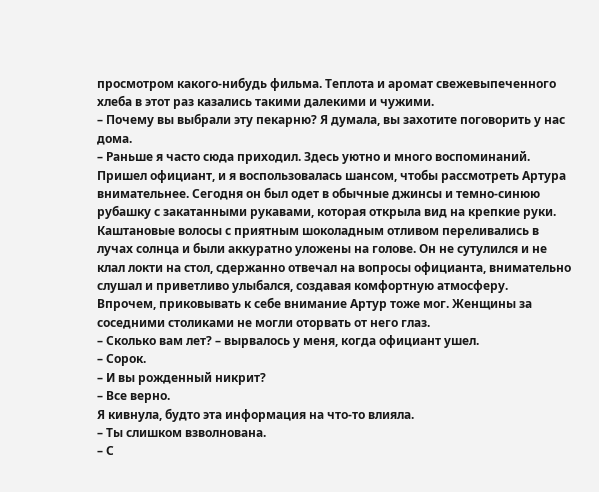просмотром какого-нибудь фильма. Теплота и аромат свежевыпеченного хлеба в этот раз казались такими далекими и чужими.
– Почему вы выбрали эту пекарню? Я думала, вы захотите поговорить у нас дома.
– Раньше я часто сюда приходил. Здесь уютно и много воспоминаний.
Пришел официант, и я воспользовалась шансом, чтобы рассмотреть Артура внимательнее. Сегодня он был одет в обычные джинсы и темно-синюю рубашку с закатанными рукавами, которая открыла вид на крепкие руки. Каштановые волосы с приятным шоколадным отливом переливались в лучах солнца и были аккуратно уложены на голове. Он не сутулился и не клал локти на стол, сдержанно отвечал на вопросы официанта, внимательно слушал и приветливо улыбался, создавая комфортную атмосферу.
Впрочем, приковывать к себе внимание Артур тоже мог. Женщины за соседними столиками не могли оторвать от него глаз.
– Сколько вам лет? – вырвалось у меня, когда официант ушел.
– Сорок.
– И вы рожденный никрит?
– Все верно.
Я кивнула, будто эта информация на что-то влияла.
– Ты слишком взволнована.
– С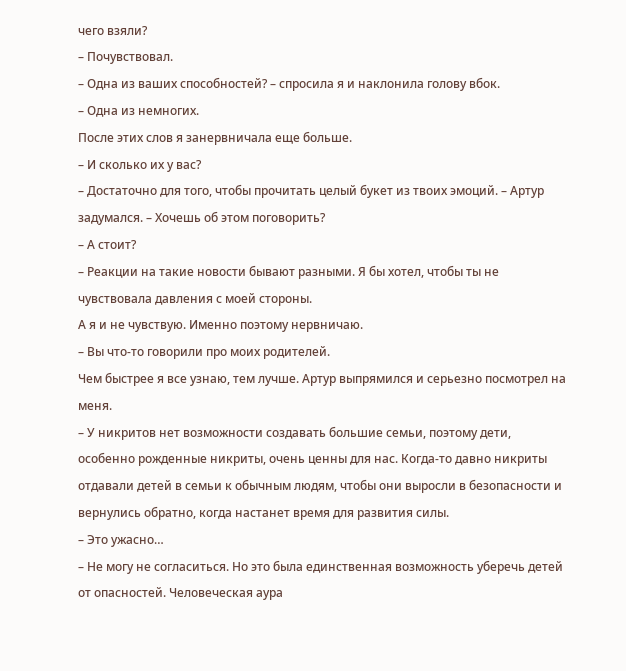чего взяли?
– Почувствовал.
– Одна из ваших способностей? – спросила я и наклонила голову вбок.
– Одна из немногих.
После этих слов я занервничала еще больше.
– И сколько их у вас?
– Достаточно для того, чтобы прочитать целый букет из твоих эмоций. – Артур задумался. – Хочешь об этом поговорить?
– А стоит?
– Реакции на такие новости бывают разными. Я бы хотел, чтобы ты не чувствовала давления с моей стороны.
А я и не чувствую. Именно поэтому нервничаю.
– Вы что-то говорили про моих родителей.
Чем быстрее я все узнаю, тем лучше. Артур выпрямился и серьезно посмотрел на меня.
– У никритов нет возможности создавать большие семьи, поэтому дети, особенно рожденные никриты, очень ценны для нас. Когда-то давно никриты отдавали детей в семьи к обычным людям, чтобы они выросли в безопасности и вернулись обратно, когда настанет время для развития силы.
– Это ужасно…
– Не могу не согласиться. Но это была единственная возможность уберечь детей от опасностей. Человеческая аура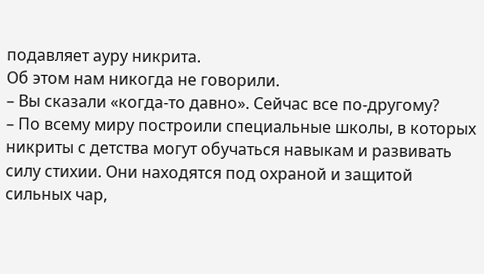подавляет ауру никрита.
Об этом нам никогда не говорили.
– Вы сказали «когда-то давно». Сейчас все по-другому?
– По всему миру построили специальные школы, в которых никриты с детства могут обучаться навыкам и развивать силу стихии. Они находятся под охраной и защитой сильных чар,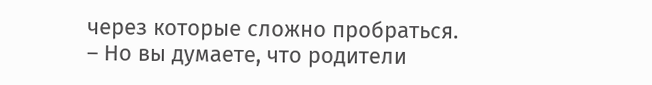через которые сложно пробраться.
– Но вы думаете, что родители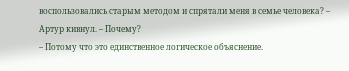воспользовались старым методом и спрятали меня в семье человека? – Артур кивнул. – Почему?
– Потому что это единственное логическое объяснение.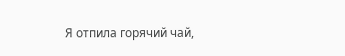Я отпила горячий чай,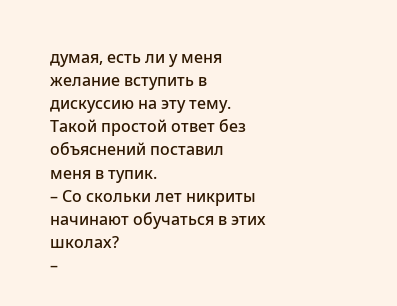думая, есть ли у меня желание вступить в дискуссию на эту тему. Такой простой ответ без объяснений поставил меня в тупик.
– Со скольки лет никриты начинают обучаться в этих школах?
–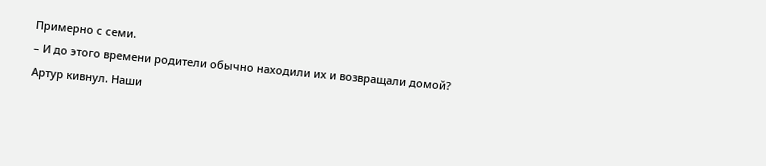Примерно с семи.
– И до этого времени родители обычно находили их и возвращали домой?
Артур кивнул. Наши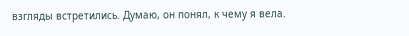взгляды встретились. Думаю, он понял, к чему я вела.